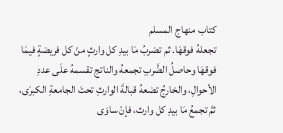كتاب منهاج المسلم
تجعلهُ فوقهَا. ثم تضربُ مَا بيدِ كل وارثٍ منْ كل فريضةٍ فيمَا فوقهَا وحاصلُ الضَّربِ تجمعهُ والناتج تقسمهُ علَى عددِ الأحوالِ، والخارجُ تضعهُ قبالةَ الوارثِ تحتَ الجامعةِ الكبرَى، ثمَّ تجمعُ مَا بيدِ كل وارث، فإنْ ساوَى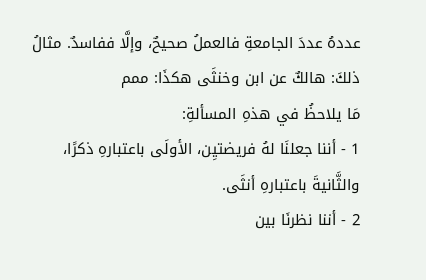عددهُ عددَ الجامعةِ فالعملُ صحيحٌ، وإلَّا ففاسدٌ. مثالُ ذلكَ: هالكٌ عن ابن وخنثَى هكذَا: ممم
مَا يلاحظُ في هذهِ المسألةِ:
1 - أننا جعلنَا لهُ فريضتيِن، الأولَى باعتبارهِ ذكرًا، والثَّانيةَ باعتبارهِ أنثَى.
2 - أننا نظرنَا بين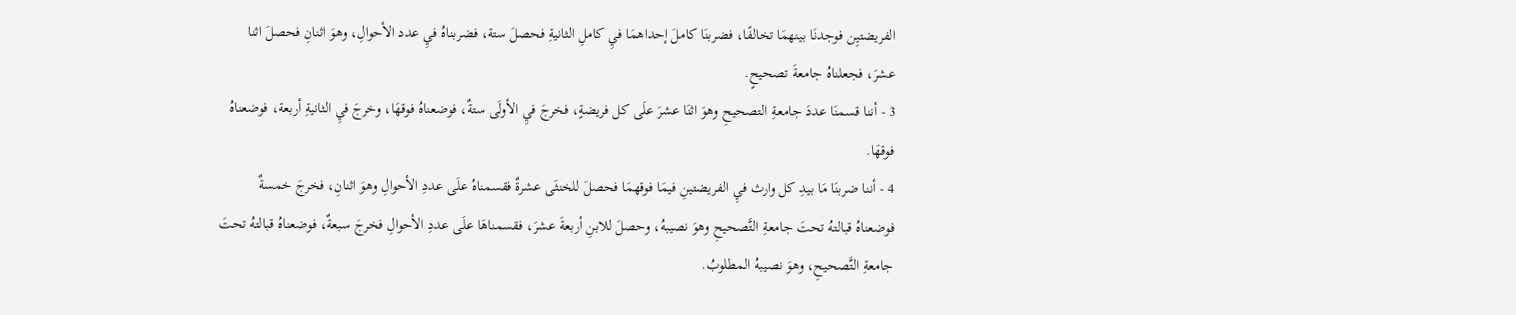الفريضتيِن فوجدنَا بينهمَا تخالفًا، فضربنَا كاملَ إحداهمَا فيِ كاملِ الثانيةِ فحصلَ ستة، فضربناهُ فيِ عدد الأحوالِ، وهوَ اثنانِ فحصلَ اثنا عشرَ، فجعلناهُ جامعةَ تصحيحٍ.
3 - أننا قسمنَا عددَ جامعةِ التصحيحِ وهوَ اثنَا عشرَ علَى كل فريضةٍ، فخرجَ فيِ الأولَى ستةٌ، فوضعناهُ فوقهَا، وخرجَ فيِ الثانيةِ أربعة، فوضعناهُ فوقهَا.
4 - أننا ضربنَا مَا بيدِ كل وارث فيِ الفريضتينِ فيمَا فوقهمَا فحصلَ للخنثَى عشرةٌ فقسمناهُ علَى عددِ الأحوالِ وهوَ اثنانِ، فخرجَ خمسةٌ فوضعناهُ قبالتهُ تحتَ جامعةِ التَّصحيحِ وهوَ نصيبهُ، وحصلَ للابنِ أربعةَ عشرَ، فقسمناهَا علَى عددِ الأحوالِ فخرجَ سبعةٌ، فوضعناهُ قبالتهُ تحتَ جامعةِ التَّصحيحِ، وهوَ نصيبهُ المطلوبُ.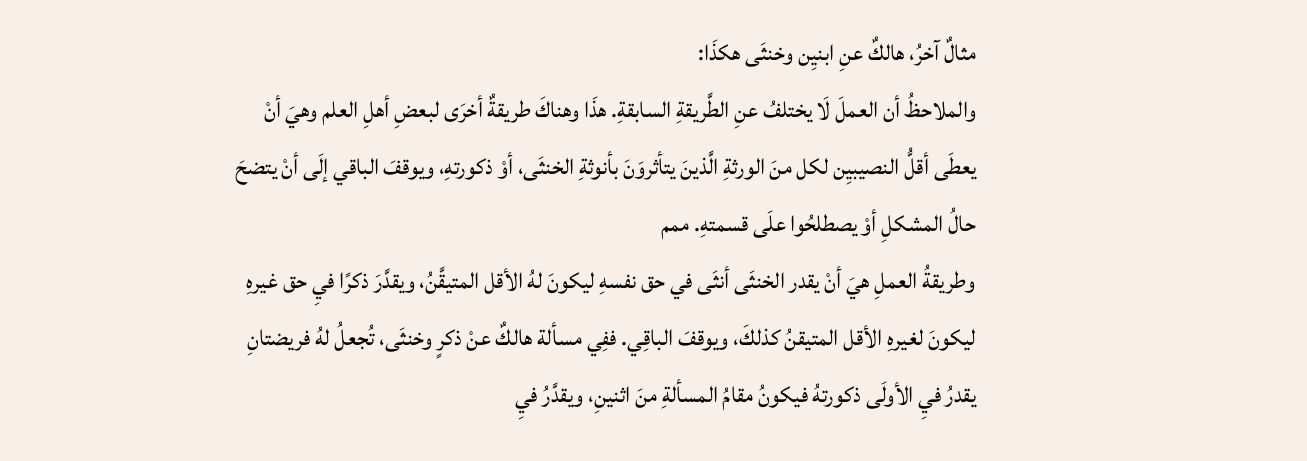مثالٌ آخرُ، هالكٌ عنِ ابنيِن وخنثَى هكذَا:
والملاحظُ أن العملَ لَا يختلفُ عنِ الطَّريقةِ السابقةِ. هذَا وهناكَ طريقةٌ أخرَى لبعضِ أهلِ العلم وهيَ أنْ يعطَى أقلُّ النصيبيِن لكل منَ الورثةِ الَّذينَ يتأثروَنَ بأنوثةِ الخنثَى، أوْ ذكورتهِ، ويوقفَ الباقي إلَى أنْ يتضحَ حالُ المشكلِ أوْ يصطلحُوا علَى قسمتهِ. ممم
وطريقةُ العملِ هيَ أنْ يقدر الخنثَى أنثَى في حق نفسهِ ليكونَ لهُ الأقل المتيقَّنُ، ويقدَّرَ ذكرًا فيِ حق غيرهِ ليكونَ لغيرهِ الأقل المتيقنُ كذلكَ، ويوقفَ الباقِي. ففِي مسألة هالكٌ عنْ ذكرٍ وخنثَى، تُجعلُ لهُ فريضتانِ يقدرُ فيِ الأولَى ذكورتهُ فيكونُ مقامُ المسألةِ منَ اثنينِ، ويقدَّرُ فيِ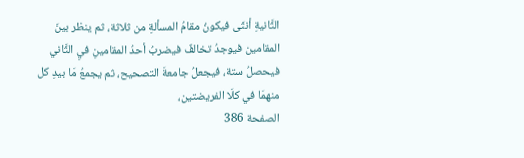الثَّانيةِ أنثَى فيكونُ مقامُ المسألةِ من ثلاثة، ثم ينظر بينَ المقامين فيوجدُ تخالفٌ فيضربُ أحدُ المقامينِ فيِ الثَّاني فيحصلُ ستة، فيجعلُ جامعةَ التصحيح، ثم يجمعُ مَا بيدِ كل منهمَا في كلَا الفريضتين،
الصفحة 386